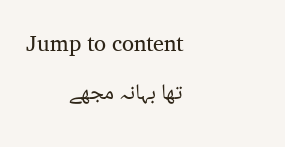Jump to content

تھا بہانہ مجھے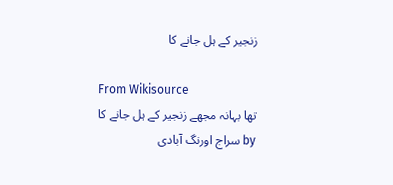زنجیر کے ہل جانے کا

From Wikisource
تھا بہانہ مجھے زنجیر کے ہل جانے کا
by سراج اورنگ آبادی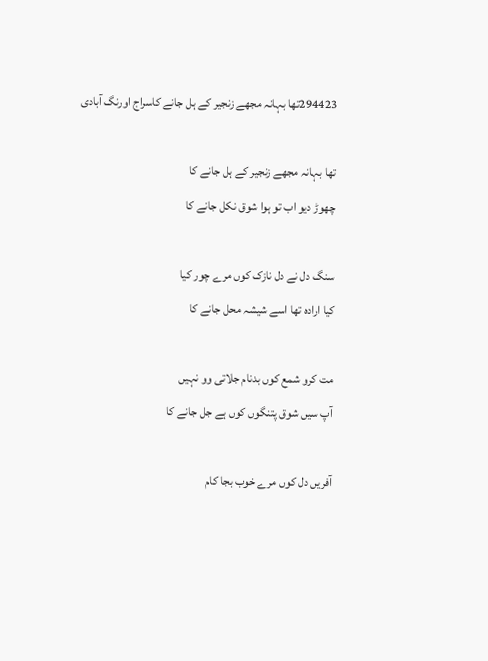294423تھا بہانہ مجھے زنجیر کے ہل جانے کاسراج اورنگ آبادی

تھا بہانہ مجھے زنجیر کے ہل جانے کا
چھوڑ دیو اب تو ہوا شوق نکل جانے کا

سنگ دل نے دل نازک کوں مرے چور کیا
کیا ارادہ تھا اسے شیشہ محل جانے کا

مت کرو شمع کوں بدنام جلاتی وو نہیں
آپ سیں شوق پتنگوں کوں ہے جل جانے کا

آفریں دل کوں مرے خوب بجا کام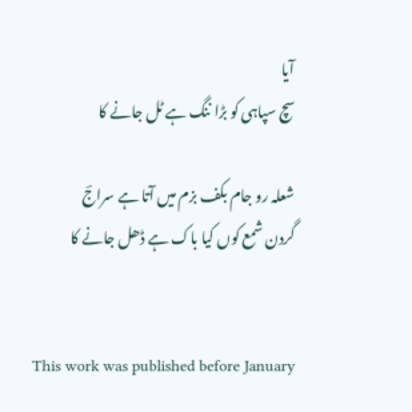آیا
سچ سپاہی کو بڑا ننگ ہے ٹل جانے کا

شعلہ رو جام بکف بزم میں آتا ہے سراجؔ
گردن شمع کوں کیا باک ہے ڈھل جانے کا


This work was published before January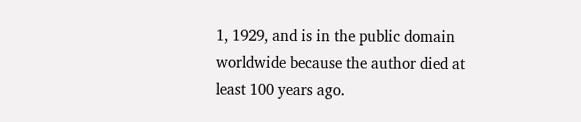1, 1929, and is in the public domain worldwide because the author died at least 100 years ago.